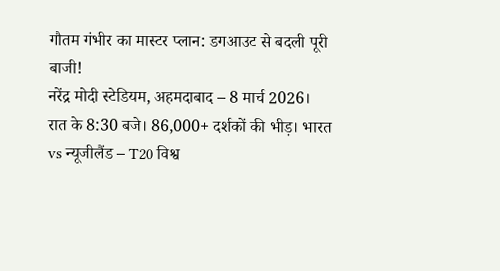गौतम गंभीर का मास्टर प्लान: डगआउट से बदली पूरी बाजी!
नरेंद्र मोदी स्टेडियम, अहमदाबाद – 8 मार्च 2026।
रात के 8:30 बजे। 86,000+ दर्शकों की भीड़। भारत vs न्यूजीलैंड – T20 विश्व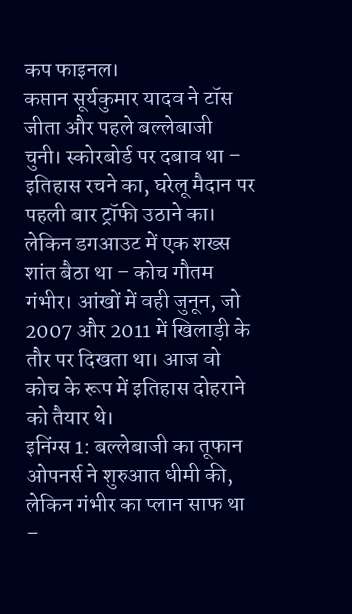कप फाइनल।
कप्तान सूर्यकुमार यादव ने टॉस जीता और पहले बल्लेबाजी चुनी। स्कोरबोर्ड पर दबाव था – इतिहास रचने का, घरेलू मैदान पर पहली बार ट्रॉफी उठाने का। लेकिन डगआउट में एक शख्स शांत बैठा था – कोच गौतम गंभीर। आंखों में वही जुनून, जो 2007 और 2011 में खिलाड़ी के तौर पर दिखता था। आज वो कोच के रूप में इतिहास दोहराने को तैयार थे।
इनिंग्स 1: बल्लेबाजी का तूफान
ओपनर्स ने शुरुआत धीमी की, लेकिन गंभीर का प्लान साफ था –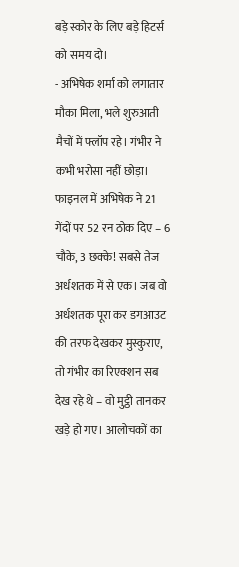बड़े स्कोर के लिए बड़े हिटर्स को समय दो।
- अभिषेक शर्मा को लगातार मौका मिला, भले शुरुआती मैचों में फ्लॉप रहे। गंभीर ने कभी भरोसा नहीं छोड़ा। फाइनल में अभिषेक ने 21 गेंदों पर 52 रन ठोक दिए – 6 चौके, 3 छक्के! सबसे तेज अर्धशतक में से एक। जब वो अर्धशतक पूरा कर डगआउट की तरफ देखकर मुस्कुराए, तो गंभीर का रिएक्शन सब देख रहे थे – वो मुट्ठी तानकर खड़े हो गए। आलोचकों का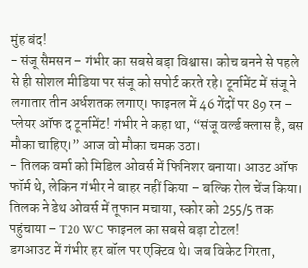मुंह बंद!
- संजू सैमसन – गंभीर का सबसे बड़ा विश्वास। कोच बनने से पहले से ही सोशल मीडिया पर संजू को सपोर्ट करते रहे। टूर्नामेंट में संजू ने लगातार तीन अर्धशतक लगाए। फाइनल में 46 गेंदों पर 89 रन – प्लेयर ऑफ द टूर्नामेंट! गंभीर ने कहा था, “संजू वर्ल्ड क्लास है, बस मौका चाहिए।” आज वो मौका चमक उठा।
- तिलक वर्मा को मिडिल ओवर्स में फिनिशर बनाया। आउट ऑफ फॉर्म थे, लेकिन गंभीर ने बाहर नहीं किया – बल्कि रोल चेंज किया। तिलक ने डेथ ओवर्स में तूफान मचाया, स्कोर को 255/5 तक पहुंचाया – T20 WC फाइनल का सबसे बड़ा टोटल!
डगआउट में गंभीर हर बॉल पर एक्टिव थे। जब विकेट गिरता,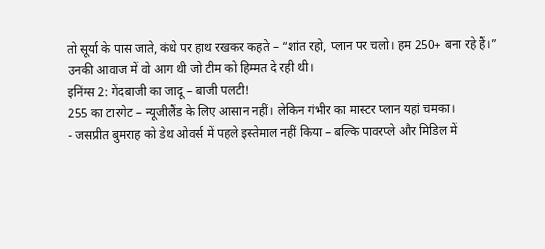तो सूर्या के पास जाते, कंधे पर हाथ रखकर कहते – “शांत रहो, प्लान पर चलो। हम 250+ बना रहे हैं।” उनकी आवाज में वो आग थी जो टीम को हिम्मत दे रही थी।
इनिंग्स 2: गेंदबाजी का जादू – बाजी पलटी!
255 का टारगेट – न्यूजीलैंड के लिए आसान नहीं। लेकिन गंभीर का मास्टर प्लान यहां चमका।
- जसप्रीत बुमराह को डेथ ओवर्स में पहले इस्तेमाल नहीं किया – बल्कि पावरप्ले और मिडिल में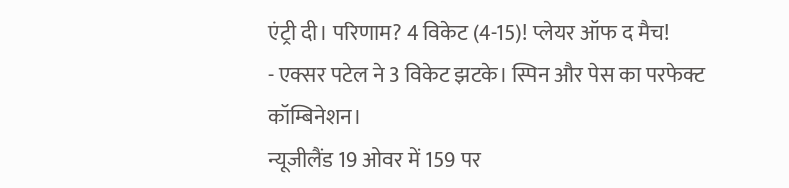एंट्री दी। परिणाम? 4 विकेट (4-15)! प्लेयर ऑफ द मैच!
- एक्सर पटेल ने 3 विकेट झटके। स्पिन और पेस का परफेक्ट कॉम्बिनेशन।
न्यूजीलैंड 19 ओवर में 159 पर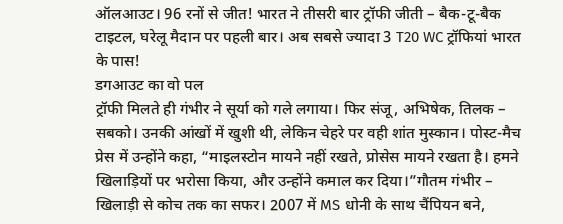ऑलआउट। 96 रनों से जीत! भारत ने तीसरी बार ट्रॉफी जीती – बैक-टू-बैक टाइटल, घरेलू मैदान पर पहली बार। अब सबसे ज्यादा 3 T20 WC ट्रॉफियां भारत के पास!
डगआउट का वो पल
ट्रॉफी मिलते ही गंभीर ने सूर्या को गले लगाया। फिर संजू, अभिषेक, तिलक – सबको। उनकी आंखों में खुशी थी, लेकिन चेहरे पर वही शांत मुस्कान। पोस्ट-मैच प्रेस में उन्होंने कहा, “माइलस्टोन मायने नहीं रखते, प्रोसेस मायने रखता है। हमने खिलाड़ियों पर भरोसा किया, और उन्होंने कमाल कर दिया।”गौतम गंभीर – खिलाड़ी से कोच तक का सफर। 2007 में MS धोनी के साथ चैंपियन बने,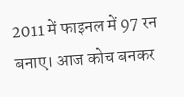2011 में फाइनल में 97 रन बनाए। आज कोच बनकर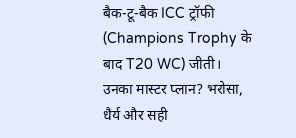बैक-टू-बैक ICC ट्रॉफी (Champions Trophy के बाद T20 WC) जीती। उनका मास्टर प्लान? भरोसा, धैर्य और सही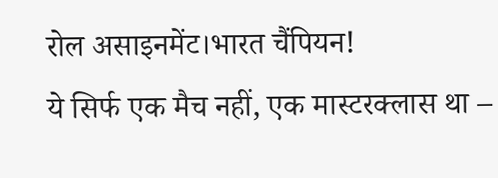रोल असाइनमेंट।भारत चैंपियन!
ये सिर्फ एक मैच नहीं, एक मास्टरक्लास था –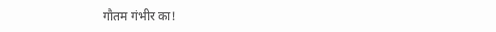गौतम गंभीर का!